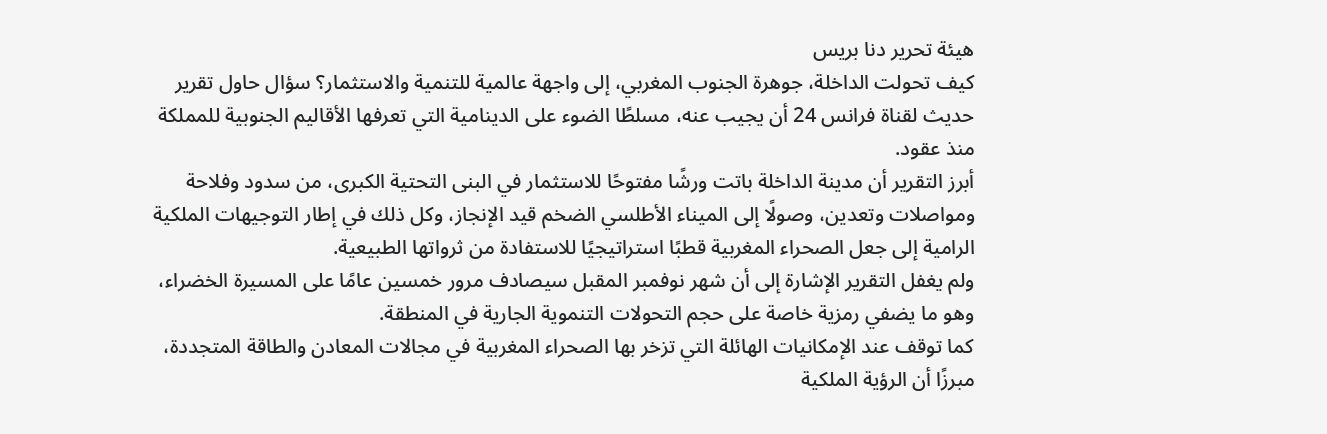هیئة تحریر دنا بریس
كيف تحولت الداخلة، جوهرة الجنوب المغربي، إلى واجهة عالمية للتنمية والاستثمار؟ سؤال حاول تقرير حديث لقناة فرانس 24 أن يجيب عنه، مسلطًا الضوء على الدينامية التي تعرفها الأقاليم الجنوبية للمملكة منذ عقود.
أبرز التقرير أن مدينة الداخلة باتت ورشًا مفتوحًا للاستثمار في البنى التحتية الكبرى، من سدود وفلاحة ومواصلات وتعدين، وصولًا إلى الميناء الأطلسي الضخم قيد الإنجاز، وكل ذلك في إطار التوجيهات الملكية الرامية إلى جعل الصحراء المغربية قطبًا استراتيجيًا للاستفادة من ثرواتها الطبيعية.
ولم يغفل التقرير الإشارة إلى أن شهر نوفمبر المقبل سيصادف مرور خمسين عامًا على المسيرة الخضراء، وهو ما يضفي رمزية خاصة على حجم التحولات التنموية الجارية في المنطقة.
كما توقف عند الإمكانيات الهائلة التي تزخر بها الصحراء المغربية في مجالات المعادن والطاقة المتجددة، مبرزًا أن الرؤية الملكية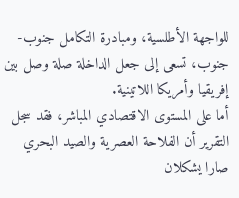للواجهة الأطلسية، ومبادرة التكامل جنوب-جنوب، تسعى إلى جعل الداخلة صلة وصل بين إفريقيا وأمريكا اللاتينية.
أما على المستوى الاقتصادي المباشر، فقد سجل التقرير أن الفلاحة العصرية والصيد البحري صارا يشكلان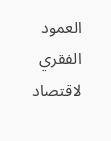العمود الفقري لاقتصاد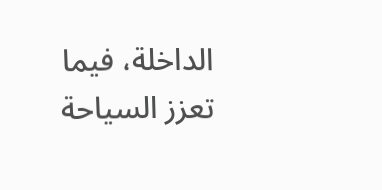الداخلة، فيما تعزز السياحة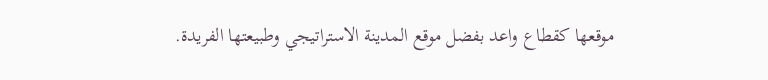موقعها كقطاع واعد بفضل موقع المدينة الاستراتيجي وطبيعتها الفريدة.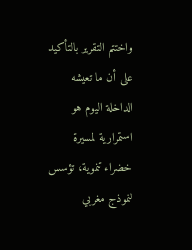واختتم التقرير بالتأكيد على أن ما تعيشه الداخلة اليوم هو استمرارية لمسيرة خضراء تنموية، تؤسس لنموذج مغربي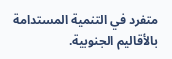متفرد في التنمية المستدامة بالأقاليم الجنوبية.